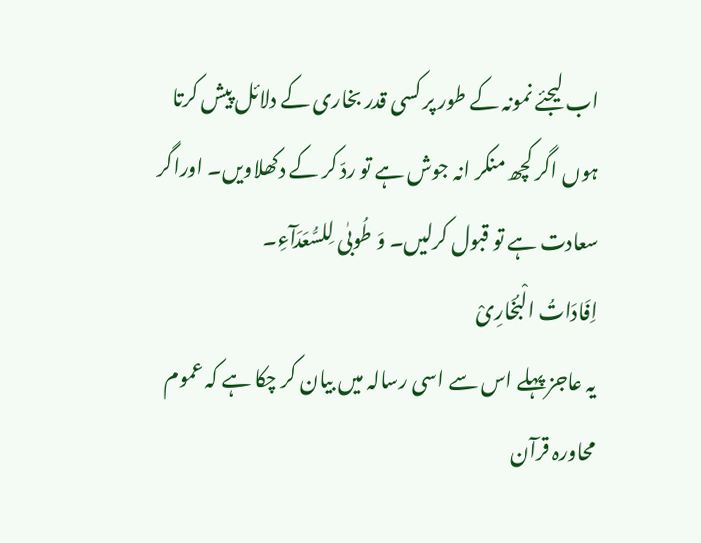اب لیجئے نمونہ کے طور پر کسی قدر بخاری کے دلائل پیش کرتا ہوں اگر کچھ منکر انہ جوش ہے تو ردّ کر کے دکھلاویں۔ اوراگر سعادت ہے تو قبول کرلیں۔ وَ طُوبٰی لِلسُّعَدَآءِ۔
اِفَادَاتُ الْبُخَارِیْ
یہ عاجز پہلے اس سے اسی رسالہ میں بیان کر چکا ہے کہ عموم محاورہ قرآن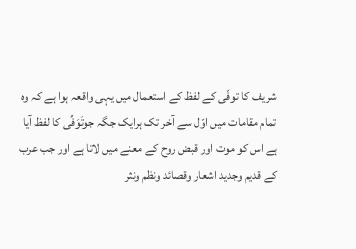شریف کا توفّی کے لفظ کے استعمال میں یہی واقعہ ہوا ہے کہ وہ تمام مقامات میں اوّل سے آخر تک ہرایک جگہ جوتَوَفِّی کا لفظ آیا ہے اس کو موت اور قبض روح کے معنے میں لاتا ہے اور جب عرب کے قدیم وجدید اشعار وقصائد ونظم ونثر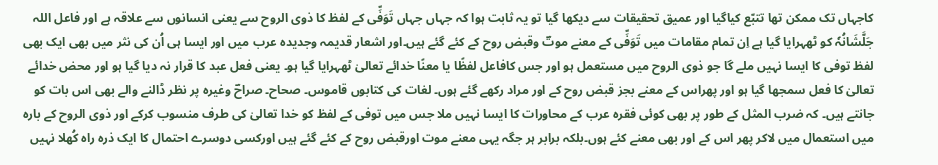کاجہاں تک ممکن تھا تتبّع کیاگیا اور عمیق تحقیقات سے دیکھا گیا تو یہ ثابت ہوا کہ جہاں جہاں تَوَفِّی کے لفظ کا ذوی الروح سے یعنی انسانوں سے علاقہ ہے اور فاعل اللہ جَلَّشَانُہٗ کو ٹھہرایا گیا ہے اِن تمام مقامات میں تَوَفِّی کے معنے موتؔ وقبض روح کے کئے گئے ہیں۔اور اشعار قدیمہ وجدیدہ عرب میں اور ایسا ہی اُن کی نثر میں بھی ایک بھی لفظ توفی کا ایسا نہیں ملے گا جو ذوی الروح میں مستعمل ہو اور جس کافاعل لفظًا یا معنًا خدائے تعالیٰ ٹھہرایا گیا ہو۔ یعنی فعل عبد کا قرار نہ دیا گیا ہو اور محض خدائے تعالیٰ کا فعل سمجھا گیا ہو اور پھراس کے معنے بجز قبض روح کے اور مراد رکھے گئے ہوں۔ لغات کی کتابوں قاموس۔ صحاح۔ صراحؔ وغیرہ پر نظر ڈالنے والے بھی اس بات کو جانتے ہیں۔ کہ ضرب المثل کے طور پر بھی کوئی فقرہ عرب کے محاورات کا ایسا نہیں ملا جس میں توفی کے لفظ کو خدا تعالیٰ کی طرف منسوب کرکے اور ذوی الروح کے بارہ میں استعمال میں لاکر پھر اس کے اور بھی معنے کئے ہوں۔بلکہ برابر ہر جگہ یہی معنے موت اورقبض روح کے کئے گئے ہیں اورکسی دوسرے احتمال کا ایک ذرہ راہ کُھلا نہیں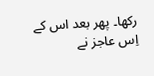رکھا۔ پھر بعد اس کے اِس عاجز نے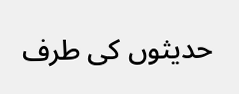حدیثوں کی طرف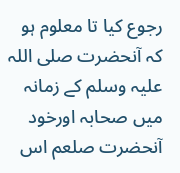رجوع کیا تا معلوم ہو کہ آنحضرت صلی اللہ علیہ وسلم کے زمانہ میں صحابہ اورخود آنحضرت صلعم اس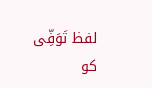لفظ تَوَفِّی کو